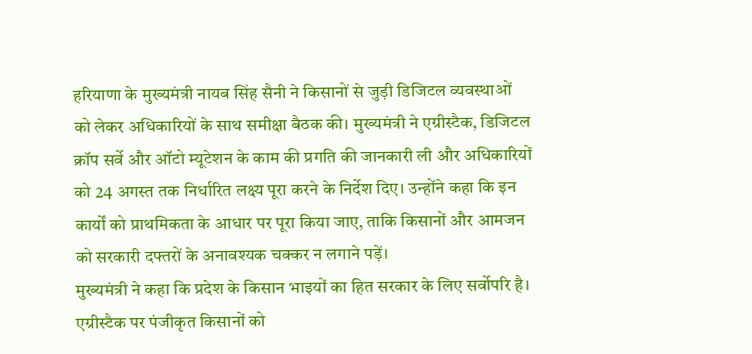हरियाणा के मुख्यमंत्री नायब सिंह सैनी ने किसानों से जुड़ी डिजिटल व्यवस्थाओं को लेकर अधिकारियों के साथ समीक्षा बैठक की। मुख्यमंत्री ने एग्रीस्टैक, डिजिटल क्रॉप सर्वे और ऑटो म्यूटेशन के काम की प्रगति की जानकारी ली और अधिकारियों को 24 अगस्त तक निर्धारित लक्ष्य पूरा करने के निर्देश दिए। उन्होंने कहा कि इन कार्यों को प्राथमिकता के आधार पर पूरा किया जाए, ताकि किसानों और आमजन को सरकारी दफ्तरों के अनावश्यक चक्कर न लगाने पड़ें।
मुख्यमंत्री ने कहा कि प्रदेश के किसान भाइयों का हित सरकार के लिए सर्वोपरि है। एग्रीस्टैक पर पंजीकृत किसानों को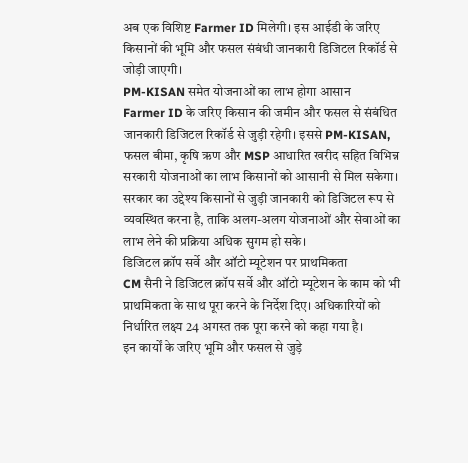अब एक विशिष्ट Farmer ID मिलेगी। इस आईडी के जरिए किसानों की भूमि और फसल संबंधी जानकारी डिजिटल रिकॉर्ड से जोड़ी जाएगी।
PM-KISAN समेत योजनाओं का लाभ होगा आसान
Farmer ID के जरिए किसान की जमीन और फसल से संबंधित जानकारी डिजिटल रिकॉर्ड से जुड़ी रहेगी। इससे PM-KISAN, फसल बीमा, कृषि ऋण और MSP आधारित खरीद सहित विभिन्न सरकारी योजनाओं का लाभ किसानों को आसानी से मिल सकेगा।
सरकार का उद्देश्य किसानों से जुड़ी जानकारी को डिजिटल रूप से व्यवस्थित करना है, ताकि अलग-अलग योजनाओं और सेवाओं का लाभ लेने की प्रक्रिया अधिक सुगम हो सके।
डिजिटल क्रॉप सर्वे और ऑटो म्यूटेशन पर प्राथमिकता
CM सैनी ने डिजिटल क्रॉप सर्वे और ऑटो म्यूटेशन के काम को भी प्राथमिकता के साथ पूरा करने के निर्देश दिए। अधिकारियों को निर्धारित लक्ष्य 24 अगस्त तक पूरा करने को कहा गया है।
इन कार्यों के जरिए भूमि और फसल से जुड़े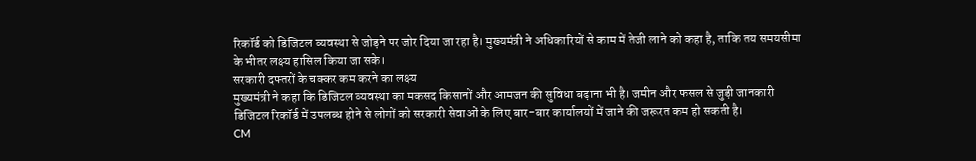रिकॉर्ड को डिजिटल व्यवस्था से जोड़ने पर जोर दिया जा रहा है। मुख्यमंत्री ने अधिकारियों से काम में तेजी लाने को कहा है, ताकि तय समयसीमा के भीतर लक्ष्य हासिल किया जा सके।
सरकारी दफ्तरों के चक्कर कम करने का लक्ष्य
मुख्यमंत्री ने कहा कि डिजिटल व्यवस्था का मकसद किसानों और आमजन की सुविधा बढ़ाना भी है। जमीन और फसल से जुड़ी जानकारी डिजिटल रिकॉर्ड में उपलब्ध होने से लोगों को सरकारी सेवाओं के लिए बार-बार कार्यालयों में जाने की जरूरत कम हो सकती है।
CM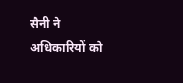सैनी ने अधिकारियों को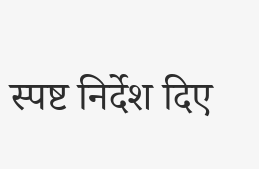स्पष्ट निर्देश दिए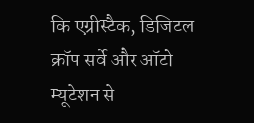कि एग्रीस्टैक, डिजिटल क्रॉप सर्वे और ऑटो म्यूटेशन से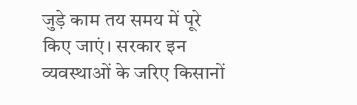जुड़े काम तय समय में पूरे किए जाएं। सरकार इन व्यवस्थाओं के जरिए किसानों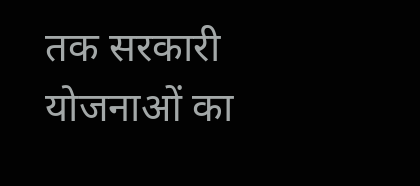तक सरकारी योजनाओं का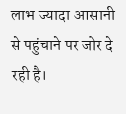लाभ ज्यादा आसानी से पहुंचाने पर जोर दे रही है।